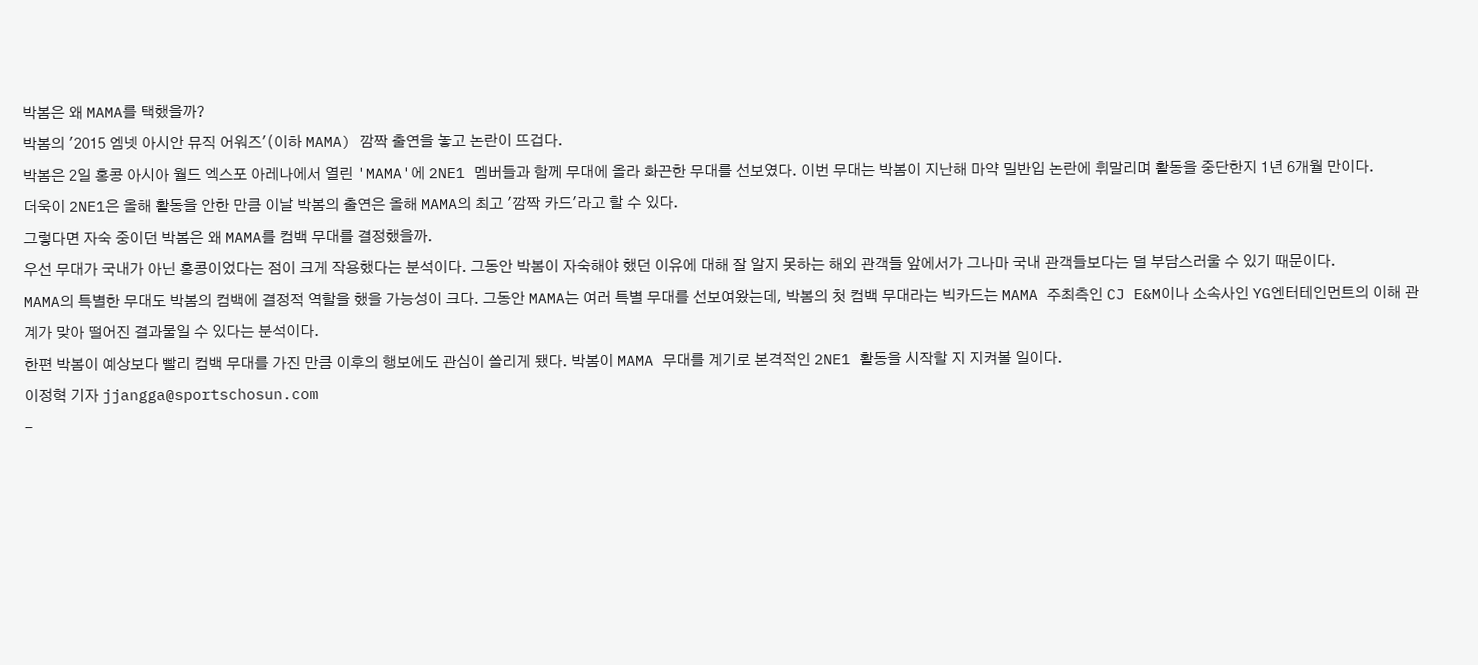박봄은 왜 MAMA를 택했을까?
박봄의 '2015 엠넷 아시안 뮤직 어워즈'(이하 MAMA) 깜짝 출연을 놓고 논란이 뜨겁다.
박봄은 2일 홍콩 아시아 월드 엑스포 아레나에서 열린 'MAMA'에 2NE1 멤버들과 함께 무대에 올라 화끈한 무대를 선보였다. 이번 무대는 박봄이 지난해 마약 밀반입 논란에 휘말리며 활동을 중단한지 1년 6개월 만이다.
더욱이 2NE1은 올해 활동을 안한 만큼 이날 박봄의 출연은 올해 MAMA의 최고 '깜짝 카드'라고 할 수 있다.
그렇다면 자숙 중이던 박봄은 왜 MAMA를 컴백 무대를 결정했을까.
우선 무대가 국내가 아닌 홍콩이었다는 점이 크게 작용했다는 분석이다. 그동안 박봄이 자숙해야 했던 이유에 대해 잘 알지 못하는 해외 관객들 앞에서가 그나마 국내 관객들보다는 덜 부담스러울 수 있기 때문이다.
MAMA의 특별한 무대도 박봄의 컴백에 결정적 역할을 했을 가능성이 크다. 그동안 MAMA는 여러 특별 무대를 선보여왔는데, 박봄의 첫 컴백 무대라는 빅카드는 MAMA 주최측인 CJ E&M이나 소속사인 YG엔터테인먼트의 이해 관계가 맞아 떨어진 결과물일 수 있다는 분석이다.
한편 박봄이 예상보다 빨리 컴백 무대를 가진 만큼 이후의 행보에도 관심이 쏠리게 됐다. 박봄이 MAMA 무대를 계기로 본격적인 2NE1 활동을 시작할 지 지켜볼 일이다.
이정혁 기자 jjangga@sportschosun.com
-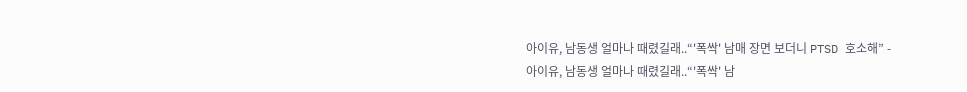아이유, 남동생 얼마나 때렸길래..“'폭싹' 남매 장면 보더니 PTSD 호소해” -
아이유, 남동생 얼마나 때렸길래..“'폭싹' 남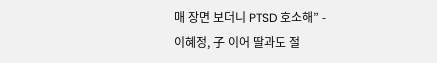매 장면 보더니 PTSD 호소해” -
이혜정, 子 이어 딸과도 절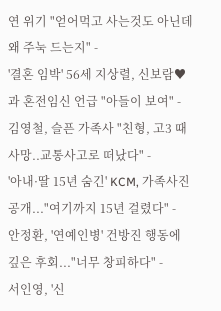연 위기 "얻어먹고 사는것도 아닌데 왜 주눅 드는지" -
'결혼 임박' 56세 지상렬, 신보람♥과 혼전임신 언급 "아들이 보여" -
김영철, 슬픈 가족사 "친형, 고3 때 사망..교통사고로 떠났다" -
'아내·딸 15년 숨긴' KCM, 가족사진 공개..."여기까지 15년 걸렸다" -
안정환, '연예인병' 건방진 행동에 깊은 후회..."너무 창피하다" -
서인영, '신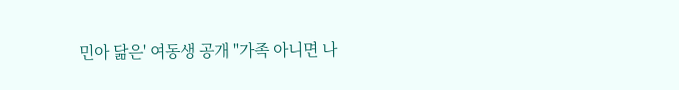민아 닮은' 여동생 공개 "가족 아니면 나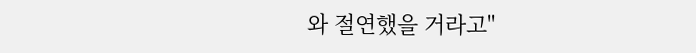와 절연했을 거라고"